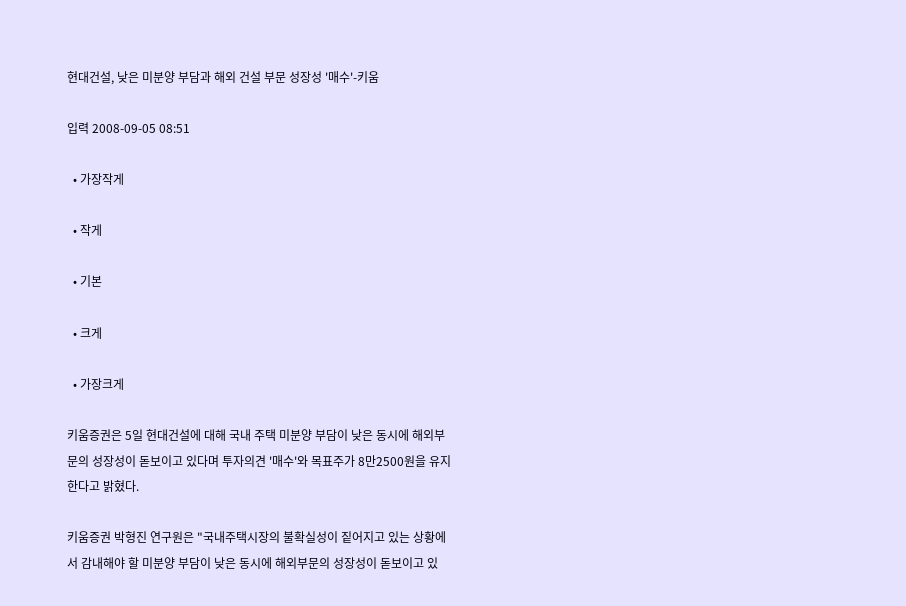현대건설, 낮은 미분양 부담과 해외 건설 부문 성장성 '매수'-키움

입력 2008-09-05 08:51

  • 가장작게

  • 작게

  • 기본

  • 크게

  • 가장크게

키움증권은 5일 현대건설에 대해 국내 주택 미분양 부담이 낮은 동시에 해외부문의 성장성이 돋보이고 있다며 투자의견 '매수'와 목표주가 8만2500원을 유지한다고 밝혔다.

키움증권 박형진 연구원은 "국내주택시장의 불확실성이 짙어지고 있는 상황에서 감내해야 할 미분양 부담이 낮은 동시에 해외부문의 성장성이 돋보이고 있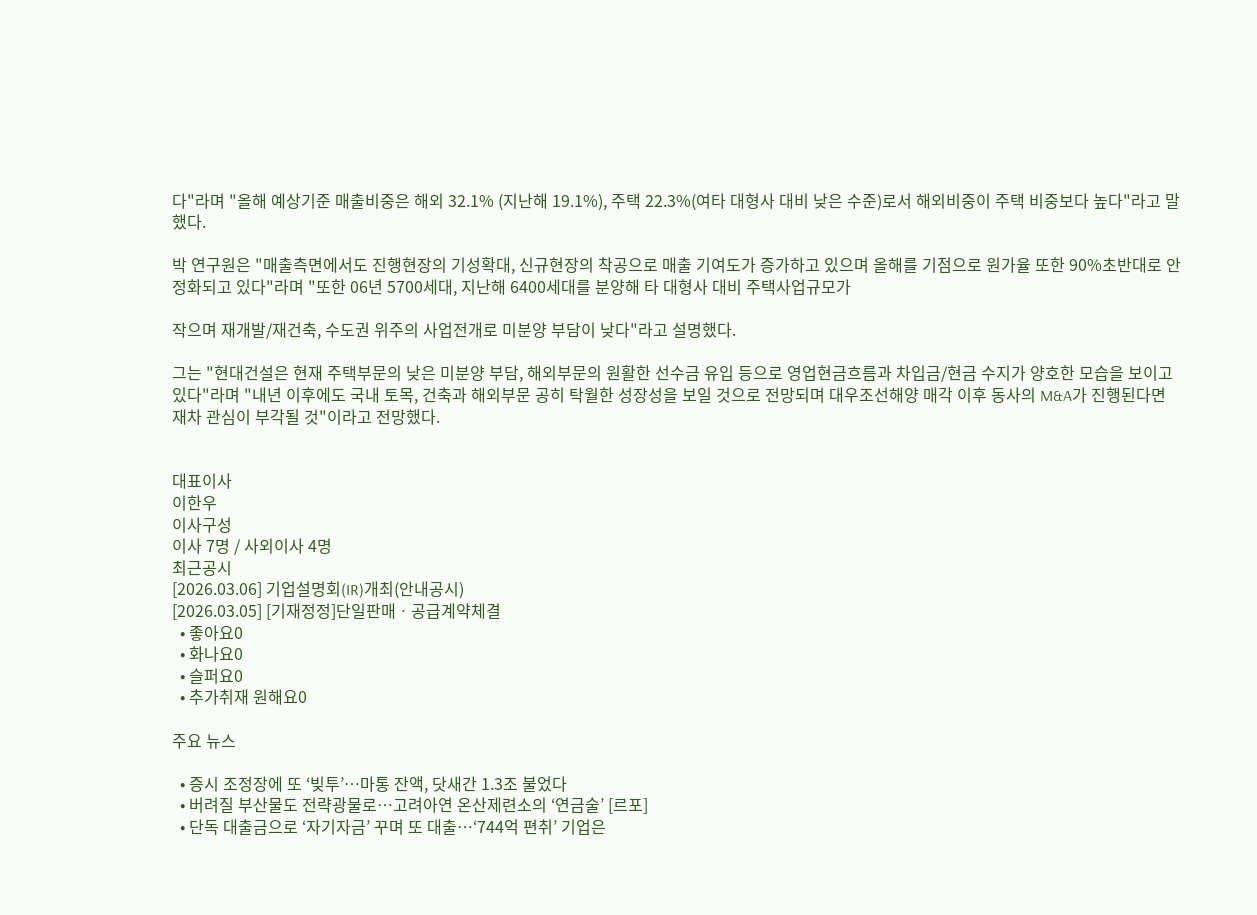다"라며 "올해 예상기준 매출비중은 해외 32.1% (지난해 19.1%), 주택 22.3%(여타 대형사 대비 낮은 수준)로서 해외비중이 주택 비중보다 높다"라고 말했다.

박 연구원은 "매출측면에서도 진행현장의 기성확대, 신규현장의 착공으로 매출 기여도가 증가하고 있으며 올해를 기점으로 원가율 또한 90%초반대로 안정화되고 있다"라며 "또한 06년 5700세대, 지난해 6400세대를 분양해 타 대형사 대비 주택사업규모가

작으며 재개발/재건축, 수도권 위주의 사업전개로 미분양 부담이 낮다"라고 설명했다.

그는 "현대건설은 현재 주택부문의 낮은 미분양 부담, 해외부문의 원활한 선수금 유입 등으로 영업현금흐름과 차입금/현금 수지가 양호한 모습을 보이고 있다"라며 "내년 이후에도 국내 토목, 건축과 해외부문 공히 탁월한 성장성을 보일 것으로 전망되며 대우조선해양 매각 이후 동사의 M&A가 진행된다면 재차 관심이 부각될 것"이라고 전망했다.


대표이사
이한우
이사구성
이사 7명 / 사외이사 4명
최근공시
[2026.03.06] 기업설명회(IR)개최(안내공시)
[2026.03.05] [기재정정]단일판매ㆍ공급계약체결
  • 좋아요0
  • 화나요0
  • 슬퍼요0
  • 추가취재 원해요0

주요 뉴스

  • 증시 조정장에 또 ‘빚투’…마통 잔액, 닷새간 1.3조 불었다
  • 버려질 부산물도 전략광물로…고려아연 온산제련소의 ‘연금술’ [르포]
  • 단독 대출금으로 ‘자기자금’ 꾸며 또 대출…‘744억 편취’ 기업은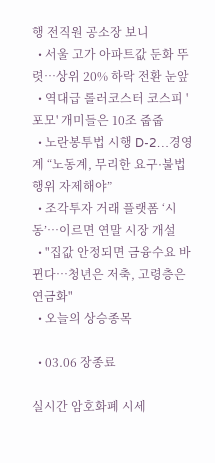행 전직원 공소장 보니
  • 서울 고가 아파트값 둔화 뚜렷⋯상위 20% 하락 전환 눈앞
  • 역대급 롤러코스터 코스피 '포모' 개미들은 10조 줍줍
  • 노란봉투법 시행 D-2…경영계 “노동계, 무리한 요구·불법행위 자제해야”
  • 조각투자 거래 플랫폼 ‘시동’…이르면 연말 시장 개설
  • "집값 안정되면 금융수요 바뀐다…청년은 저축, 고령층은 연금화"
  • 오늘의 상승종목

  • 03.06 장종료

실시간 암호화폐 시세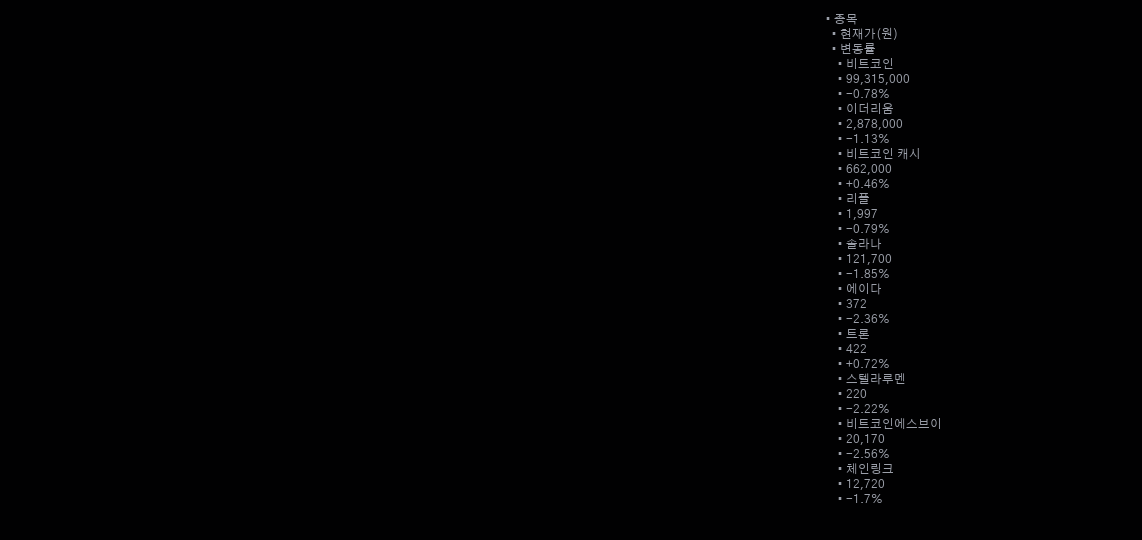• 종목
  • 현재가(원)
  • 변동률
    • 비트코인
    • 99,315,000
    • -0.78%
    • 이더리움
    • 2,878,000
    • -1.13%
    • 비트코인 캐시
    • 662,000
    • +0.46%
    • 리플
    • 1,997
    • -0.79%
    • 솔라나
    • 121,700
    • -1.85%
    • 에이다
    • 372
    • -2.36%
    • 트론
    • 422
    • +0.72%
    • 스텔라루멘
    • 220
    • -2.22%
    • 비트코인에스브이
    • 20,170
    • -2.56%
    • 체인링크
    • 12,720
    • -1.7%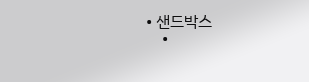• 샌드박스
    •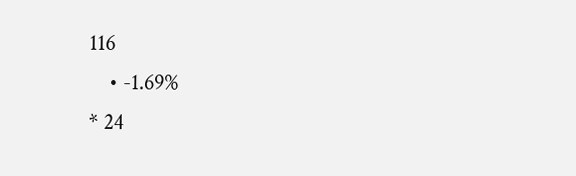116
    • -1.69%
* 24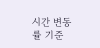시간 변동률 기준